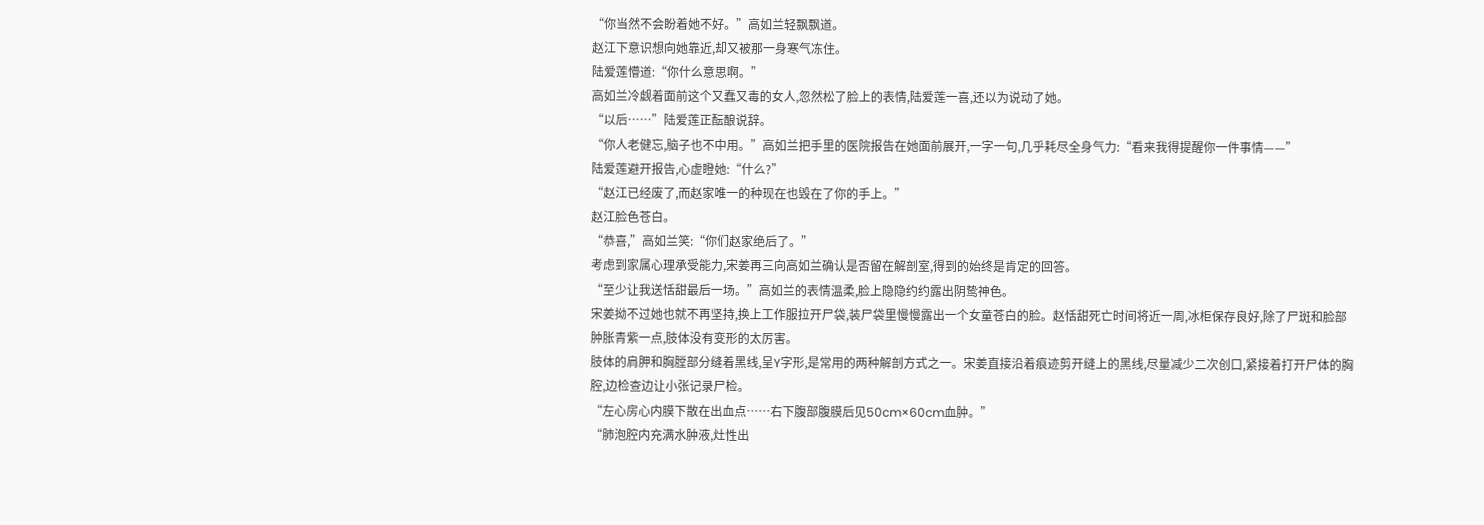“你当然不会盼着她不好。”高如兰轻飘飘道。
赵江下意识想向她靠近,却又被那一身寒气冻住。
陆爱莲懵道:“你什么意思啊。”
高如兰冷觑着面前这个又蠢又毒的女人,忽然松了脸上的表情,陆爱莲一喜,还以为说动了她。
“以后……”陆爱莲正酝酿说辞。
“你人老健忘,脑子也不中用。”高如兰把手里的医院报告在她面前展开,一字一句,几乎耗尽全身气力:“看来我得提醒你一件事情——”
陆爱莲避开报告,心虚瞪她:“什么?”
“赵江已经废了,而赵家唯一的种现在也毁在了你的手上。”
赵江脸色苍白。
“恭喜,”高如兰笑:“你们赵家绝后了。”
考虑到家属心理承受能力,宋姜再三向高如兰确认是否留在解剖室,得到的始终是肯定的回答。
“至少让我送恬甜最后一场。”高如兰的表情温柔,脸上隐隐约约露出阴鸷神色。
宋姜拗不过她也就不再坚持,换上工作服拉开尸袋,装尸袋里慢慢露出一个女童苍白的脸。赵恬甜死亡时间将近一周,冰柜保存良好,除了尸斑和脸部肿胀青紫一点,肢体没有变形的太厉害。
肢体的肩胛和胸膛部分缝着黑线,呈Y字形,是常用的两种解剖方式之一。宋姜直接沿着痕迹剪开缝上的黑线,尽量减少二次创口,紧接着打开尸体的胸腔,边检查边让小张记录尸检。
“左心房心内膜下散在出血点……右下腹部腹膜后见50cm×60cm血肿。”
“肺泡腔内充满水肿液,灶性出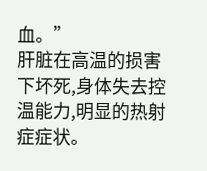血。”
肝脏在高温的损害下坏死,身体失去控温能力,明显的热射症症状。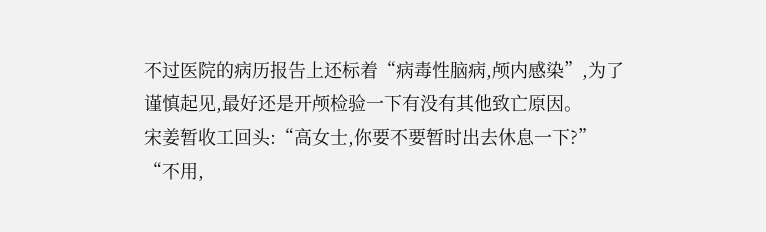不过医院的病历报告上还标着“病毒性脑病,颅内感染”,为了谨慎起见,最好还是开颅检验一下有没有其他致亡原因。
宋姜暂收工回头:“高女士,你要不要暂时出去休息一下?”
“不用,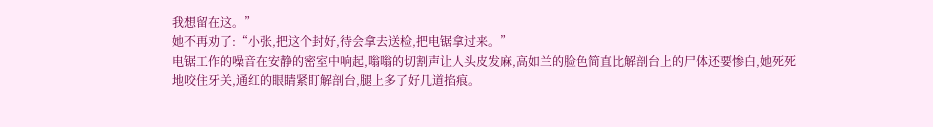我想留在这。”
她不再劝了:“小张,把这个封好,待会拿去送检,把电锯拿过来。”
电锯工作的噪音在安静的密室中响起,嗡嗡的切割声让人头皮发麻,高如兰的脸色简直比解剖台上的尸体还要惨白,她死死地咬住牙关,通红的眼睛紧盯解剖台,腿上多了好几道掐痕。